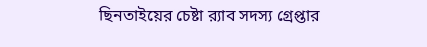ছিনতাইয়ের চেষ্টা র‌্যাব সদস্য গ্রেপ্তার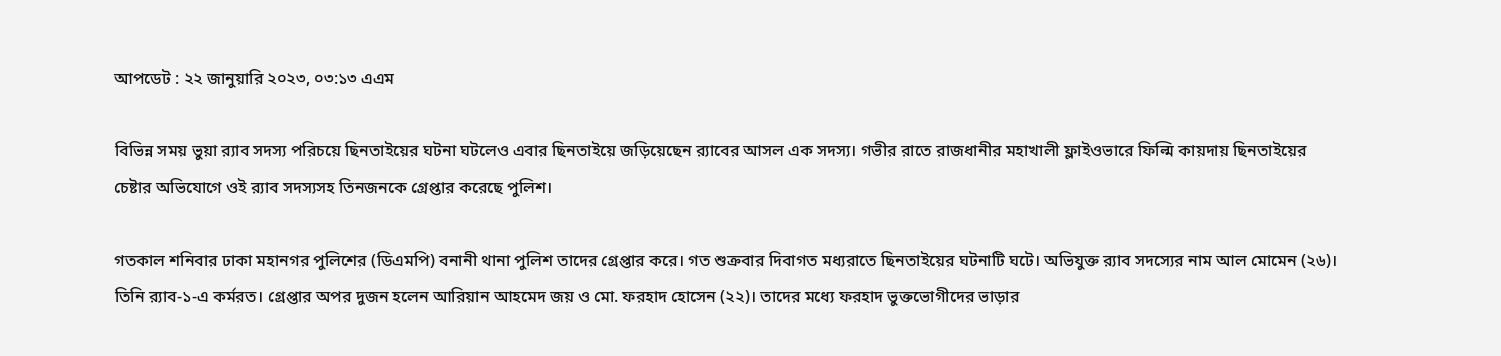আপডেট : ২২ জানুয়ারি ২০২৩, ০৩:১৩ এএম

বিভিন্ন সময় ভুয়া র‌্যাব সদস্য পরিচয়ে ছিনতাইয়ের ঘটনা ঘটলেও এবার ছিনতাইয়ে জড়িয়েছেন র‌্যাবের আসল এক সদস্য। গভীর রাতে রাজধানীর মহাখালী ফ্লাইওভারে ফিল্মি কায়দায় ছিনতাইয়ের চেষ্টার অভিযোগে ওই র‌্যাব সদস্যসহ তিনজনকে গ্রেপ্তার করেছে পুলিশ।

গতকাল শনিবার ঢাকা মহানগর পুলিশের (ডিএমপি) বনানী থানা পুলিশ তাদের গ্রেপ্তার করে। গত শুক্রবার দিবাগত মধ্যরাতে ছিনতাইয়ের ঘটনাটি ঘটে। অভিযুক্ত র‌্যাব সদস্যের নাম আল মোমেন (২৬)। তিনি র‌্যাব-১-এ কর্মরত। গ্রেপ্তার অপর দুজন হলেন আরিয়ান আহমেদ জয় ও মো. ফরহাদ হোসেন (২২)। তাদের মধ্যে ফরহাদ ভুক্তভোগীদের ভাড়ার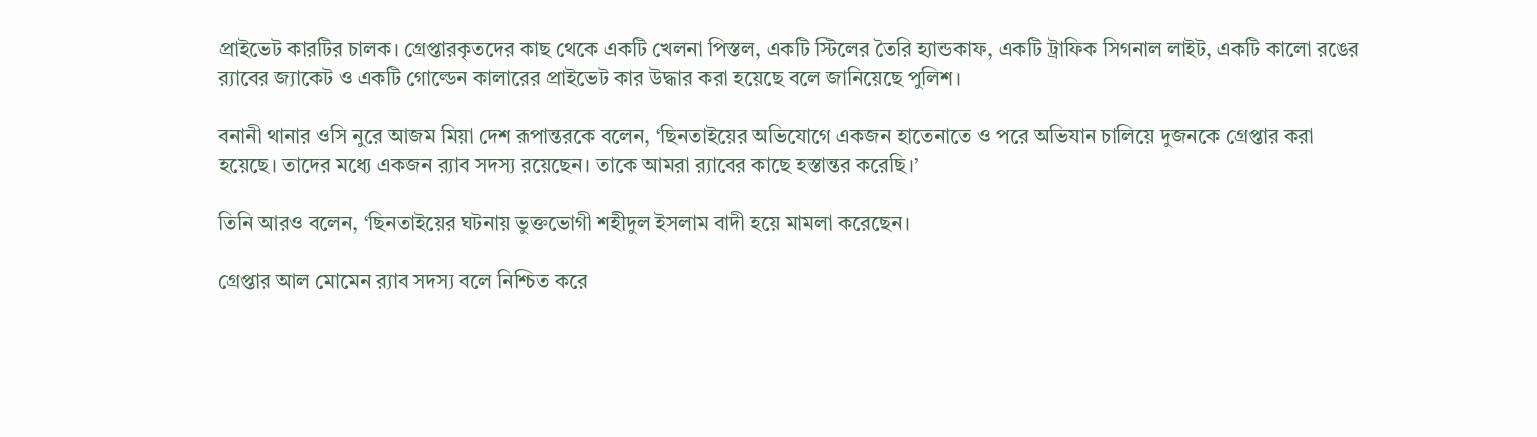প্রাইভেট কারটির চালক। গ্রেপ্তারকৃতদের কাছ থেকে একটি খেলনা পিস্তল, একটি স্টিলের তৈরি হ্যান্ডকাফ, একটি ট্রাফিক সিগনাল লাইট, একটি কালো রঙের র‌্যাবের জ্যাকেট ও একটি গোল্ডেন কালারের প্রাইভেট কার উদ্ধার করা হয়েছে বলে জানিয়েছে পুলিশ।

বনানী থানার ওসি নুরে আজম মিয়া দেশ রূপান্তরকে বলেন, ‘ছিনতাইয়ের অভিযোগে একজন হাতেনাতে ও পরে অভিযান চালিয়ে দুজনকে গ্রেপ্তার করা হয়েছে। তাদের মধ্যে একজন র‌্যাব সদস্য রয়েছেন। তাকে আমরা র‌্যাবের কাছে হস্তান্তর করেছি।’

তিনি আরও বলেন, ‘ছিনতাইয়ের ঘটনায় ভুক্তভোগী শহীদুল ইসলাম বাদী হয়ে মামলা করেছেন।

গ্রেপ্তার আল মোমেন র‌্যাব সদস্য বলে নিশ্চিত করে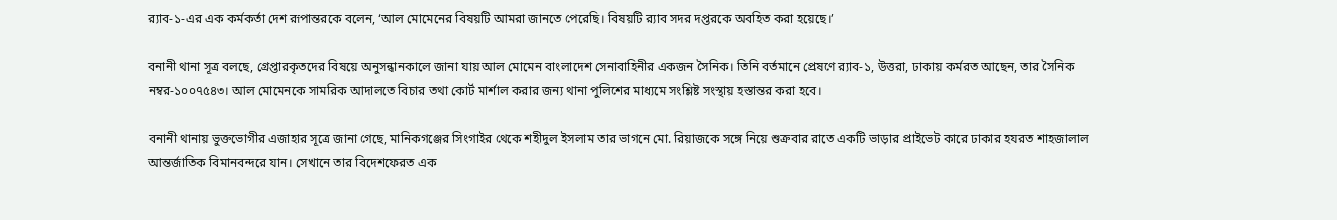র‌্যাব-১-এর এক কর্মকর্তা দেশ রূপান্তরকে বলেন, ‘আল মোমেনের বিষয়টি আমরা জানতে পেরেছি। বিষয়টি র‌্যাব সদর দপ্তরকে অবহিত করা হয়েছে।’

বনানী থানা সূত্র বলছে, গ্রেপ্তারকৃতদের বিষয়ে অনুসন্ধানকালে জানা যায় আল মোমেন বাংলাদেশ সেনাবাহিনীর একজন সৈনিক। তিনি বর্তমানে প্রেষণে র‌্যাব-১, উত্তরা, ঢাকায় কর্মরত আছেন, তার সৈনিক নম্বর-১০০৭৫৪৩। আল মোমেনকে সামরিক আদালতে বিচার তথা কোর্ট মার্শাল করার জন্য থানা পুলিশের মাধ্যমে সংশ্লিষ্ট সংস্থায় হস্তান্তর করা হবে।

বনানী থানায় ভুক্তভোগীর এজাহার সূত্রে জানা গেছে, মানিকগঞ্জের সিংগাইর থেকে শহীদুল ইসলাম তার ভাগনে মো. রিয়াজকে সঙ্গে নিয়ে শুক্রবার রাতে একটি ভাড়ার প্রাইভেট কারে ঢাকার হযরত শাহজালাল আন্তর্জাতিক বিমানবন্দরে যান। সেখানে তার বিদেশফেরত এক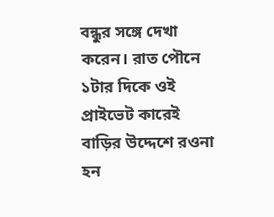বন্ধুর সঙ্গে দেখা করেন। রাত পৌনে ১টার দিকে ওই প্রাইভেট কারেই বাড়ির উদ্দেশে রওনা হন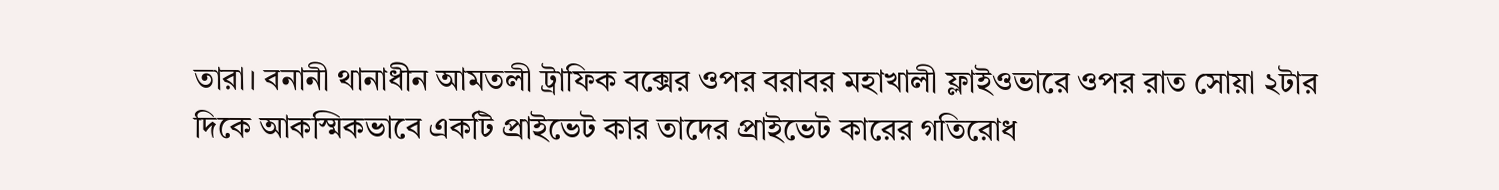তারা। বনানী থানাধীন আমতলী ট্রাফিক বক্সের ওপর বরাবর মহাখালী ফ্লাইওভারে ওপর রাত সোয়া ২টার দিকে আকস্মিকভাবে একটি প্রাইভেট কার তাদের প্রাইভেট কারের গতিরোধ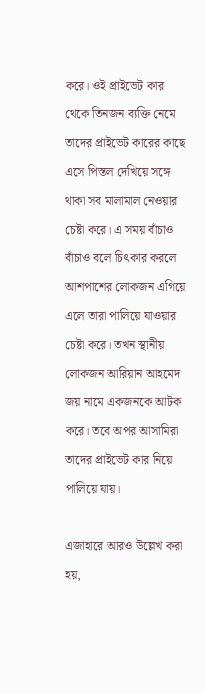করে। ওই প্রাইভেট কার থেকে তিনজন ব্যক্তি নেমে তাদের প্রাইভেট কারের কাছে এসে পিস্তল দেখিয়ে সঙ্গে থাকা সব মালামাল নেওয়ার চেষ্টা করে। এ সময় বাঁচাও বাঁচাও বলে চিৎকার করলে আশপাশের লোকজন এগিয়ে এলে তারা পালিয়ে যাওয়ার চেষ্টা করে। তখন স্থানীয় লোকজন আরিয়ান আহমেদ জয় নামে একজনকে আটক করে। তবে অপর আসামিরা তাদের প্রাইভেট কার নিয়ে পালিয়ে যায়।

এজাহারে আরও উল্লেখ করা হয়,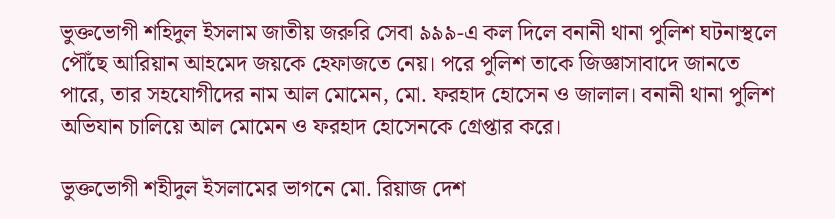ভুক্তভোগী শহিদুল ইসলাম জাতীয় জরুরি সেবা ৯৯৯-এ কল দিলে বনানী থানা পুলিশ ঘটনাস্থলে পৌঁছে আরিয়ান আহমেদ জয়কে হেফাজতে নেয়। পরে পুলিশ তাকে জিজ্ঞাসাবাদে জানতে পারে, তার সহযোগীদের নাম আল মোমেন, মো. ফরহাদ হোসেন ও জালাল। বনানী থানা পুলিশ অভিযান চালিয়ে আল মোমেন ও ফরহাদ হোসেনকে গ্রেপ্তার করে।

ভুক্তভোগী শহীদুল ইসলামের ভাগনে মো. রিয়াজ দেশ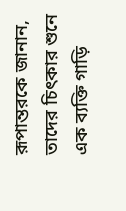রূপান্তরকে জানান, তাদের চিৎকার শুনে এক ব্যক্তি গাড়ি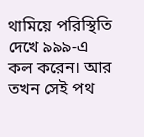থামিয়ে পরিস্থিতি দেখে ৯৯৯-এ কল করেন। আর তখন সেই পথ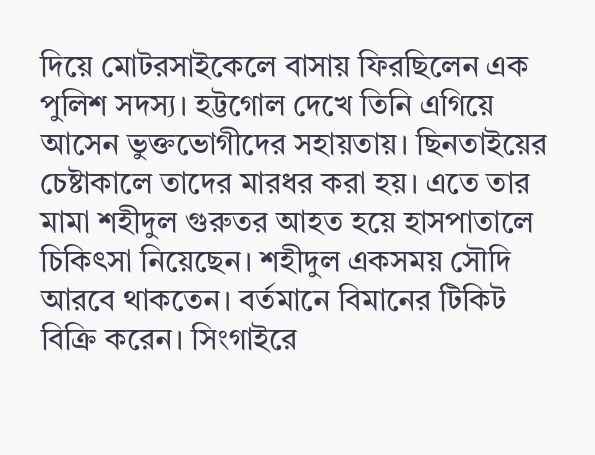দিয়ে মোটরসাইকেলে বাসায় ফিরছিলেন এক পুলিশ সদস্য। হট্টগোল দেখে তিনি এগিয়ে আসেন ভুক্তভোগীদের সহায়তায়। ছিনতাইয়ের চেষ্টাকালে তাদের মারধর করা হয়। এতে তার মামা শহীদুল গুরুতর আহত হয়ে হাসপাতালে চিকিৎসা নিয়েছেন। শহীদুল একসময় সৌদি আরবে থাকতেন। বর্তমানে বিমানের টিকিট বিক্রি করেন। সিংগাইরে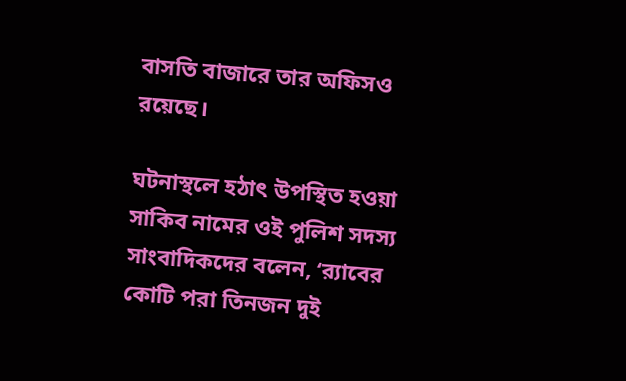বাসতি বাজারে তার অফিসও রয়েছে।

ঘটনাস্থলে হঠাৎ উপস্থিত হওয়া সাকিব নামের ওই পুলিশ সদস্য সাংবাদিকদের বলেন, ‘র‌্যাবের কোটি পরা তিনজন দুই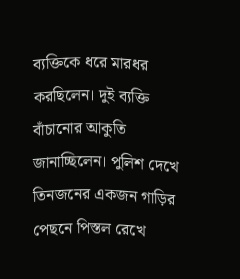ব্যক্তিকে ধরে মারধর করছিলেন। দুই ব্যক্তি বাঁচানোর আকুতি জানাচ্ছিলেন। পুলিশ দেখে তিনজনের একজন গাড়ির পেছনে পিস্তল রেখে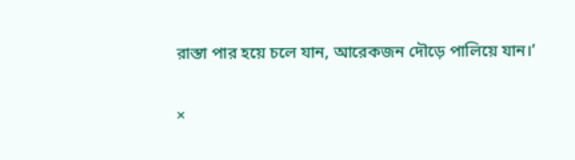রাস্তা পার হয়ে চলে যান, আরেকজন দৌড়ে পালিয়ে যান।’

×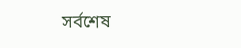সর্বশেষ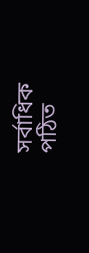সর্বাধিক পঠিত